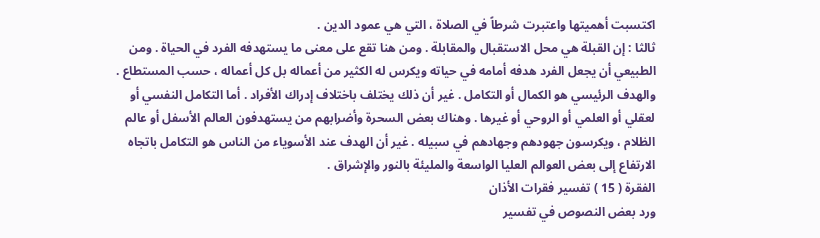اكتسبت أهميتها واعتبرت شرطاً في الصلاة ، التي هي عمود الدين .
ثالثا : إن القبلة هي محل الاستقبال والمقابلة . ومن هنا تقع على معنى ما يستهدفه الفرد في الحياة . ومن الطبيعي أن يجعل الفرد هدفه أمامه في حياته ويكرس له الكثير من أعماله بل كل أعماله ، حسب المستطاع .
والهدف الرئيسي هو الكمال أو التكامل . غير أن ذلك يختلف باختلاف إدراك الأفراد . أما التكامل النفسي أو لعقلي أو العلمي أو الروحي أو غيرها . وهناك بعض السحرة وأضرابهم من يستهدفون العالم الأسفل أو عالم الظلام ، ويكرسون جهودهم وجهادهم في سبيله . غير أن الهدف عند الأسوياء من الناس هو التكامل باتجاه الارتفاع إلى بعض العوالم العليا الواسعة والمليئة بالنور والإشراق .
الفقرة ( 15 ) تفسير فقرات الأذان
ورد بعض النصوص في تفسير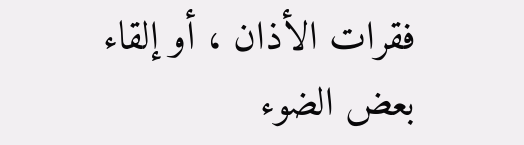فقرات الأذان ، أو إلقاء بعض الضوء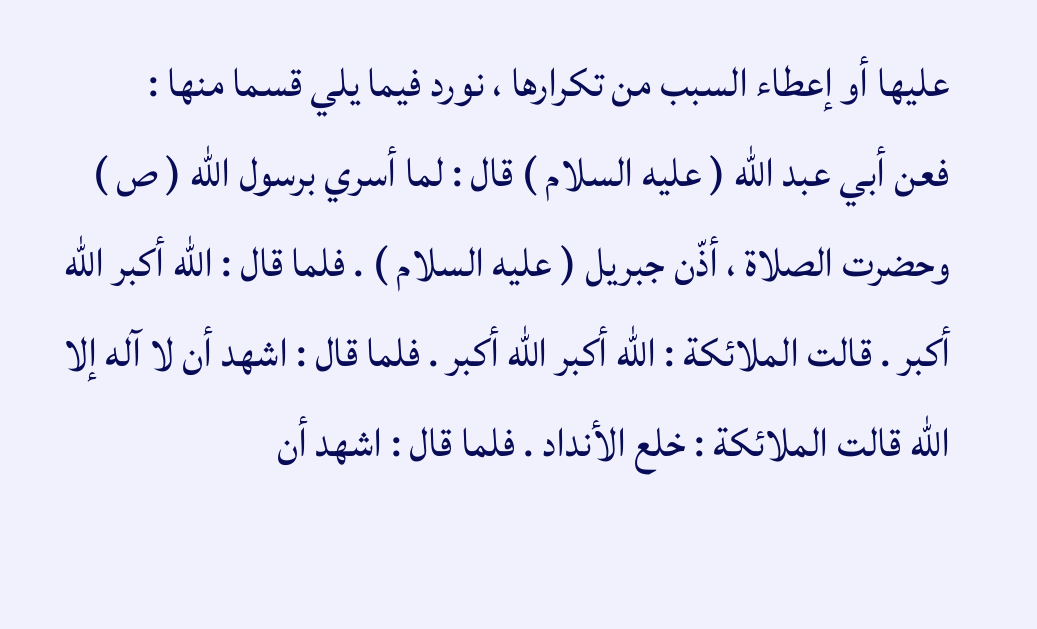عليها أو إعطاء السبب من تكرارها ، نورد فيما يلي قسما منها :
فعن أبي عبد الله ( عليه السلام ) قال : لما أسري برسول الله ( ص ) وحضرت الصلاة ، أذّن جبريل ( عليه السلام ) . فلما قال : الله أكبر الله أكبر . قالت الملائكة : الله أكبر الله أكبر . فلما قال : اشهد أن لا آله إلا الله قالت الملائكة : خلع الأنداد . فلما قال : اشهد أن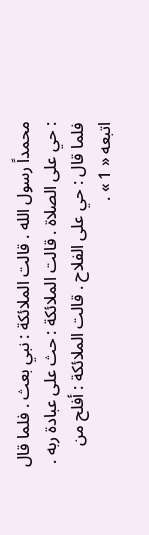محمداً رسول الله . قالت الملائكة : نبي بعث . فلما قال : حي على الصلاة . قالت الملائكة : حث على عبادة ربه . فلما قال : حي على الفلاح . قالت الملائكة : أفلح من اتبعه « 1 » .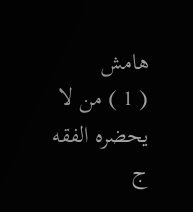هامش
( 1 ) من لا يحضره الفقه ج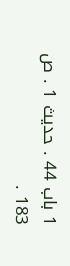1 باب 44 . حديث 1 . ص 183 .